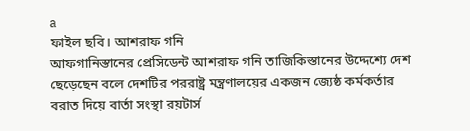a
ফাইল ছবি। আশরাফ গনি
আফগানিস্তানের প্রেসিডেন্ট আশরাফ গনি তাজিকিস্তানের উদ্দেশ্যে দেশ ছেড়েছেন বলে দেশটির পররাষ্ট্র মন্ত্রণালয়ের একজন জ্যেষ্ঠ কর্মকর্তার বরাত দিয়ে বার্তা সংস্থা রয়টার্স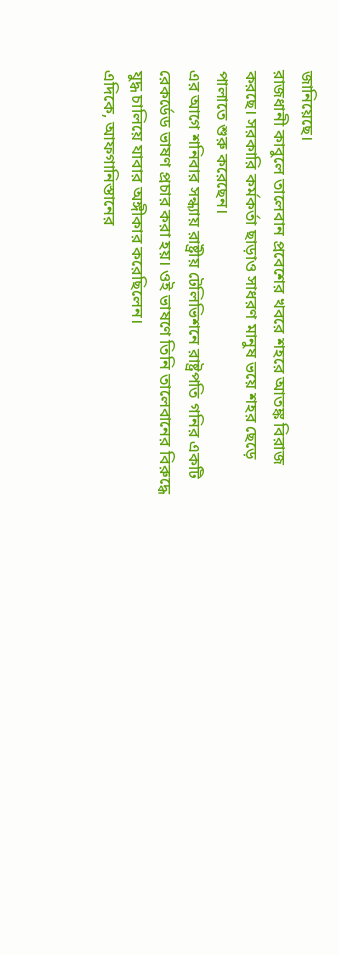জানিয়েছে।
রাজধানী কাবুলে তালেবান প্রবেশের খবরে শহরে আতঙ্ক বিরাজ করছে। সরকারি কর্মকর্তা ছাড়াও সাধরণ মানুষ ভয়ে শহর ছেড়ে পালাতে শুরু করেছেন।
এর আগে শনিবার সন্ধ্যায় রাষ্ট্রীয় টেলিভিশনে রাষ্ট্রপতি গনির একটি রেকর্ডেড ভাষণ প্রচার করা হয়। ওই ভাষণে তিনি তালেবানের বিরুদ্ধে যুদ্ধ চালিয়ে যাবার অঙ্গীকার করেছিলেন।
এদিকে, আফগানিস্তানের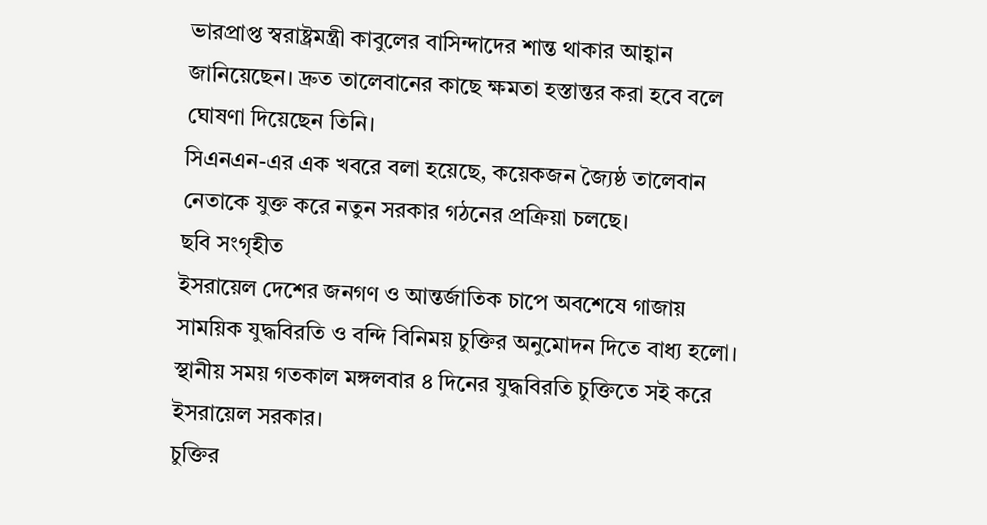ভারপ্রাপ্ত স্বরাষ্ট্রমন্ত্রী কাবুলের বাসিন্দাদের শান্ত থাকার আহ্বান জানিয়েছেন। দ্রুত তালেবানের কাছে ক্ষমতা হস্তান্তর করা হবে বলে ঘোষণা দিয়েছেন তিনি।
সিএনএন-এর এক খবরে বলা হয়েছে, কয়েকজন জ্যৈষ্ঠ তালেবান নেতাকে যুক্ত করে নতুন সরকার গঠনের প্রক্রিয়া চলছে।
ছবি সংগৃহীত
ইসরায়েল দেশের জনগণ ও আন্তর্জাতিক চাপে অবশেষে গাজায় সাময়িক যুদ্ধবিরতি ও বন্দি বিনিময় চুক্তির অনুমোদন দিতে বাধ্য হলো। স্থানীয় সময় গতকাল মঙ্গলবার ৪ দিনের যুদ্ধবিরতি চুক্তিতে সই করে ইসরায়েল সরকার।
চুক্তির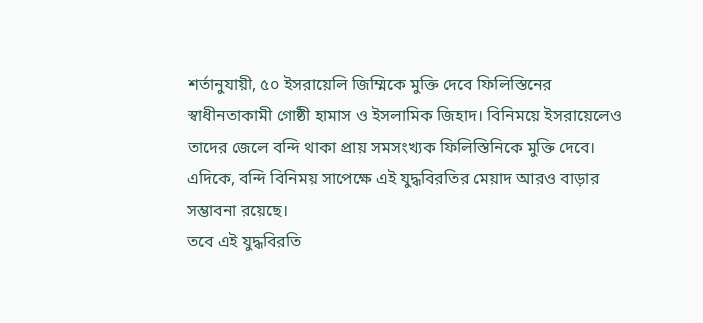শর্তানুযায়ী, ৫০ ইসরায়েলি জিম্মিকে মুক্তি দেবে ফিলিস্তিনের স্বাধীনতাকামী গোষ্ঠী হামাস ও ইসলামিক জিহাদ। বিনিময়ে ইসরায়েলেও তাদের জেলে বন্দি থাকা প্রায় সমসংখ্যক ফিলিস্তিনিকে মুক্তি দেবে। এদিকে, বন্দি বিনিময় সাপেক্ষে এই যুদ্ধবিরতির মেয়াদ আরও বাড়ার সম্ভাবনা রয়েছে।
তবে এই যুদ্ধবিরতি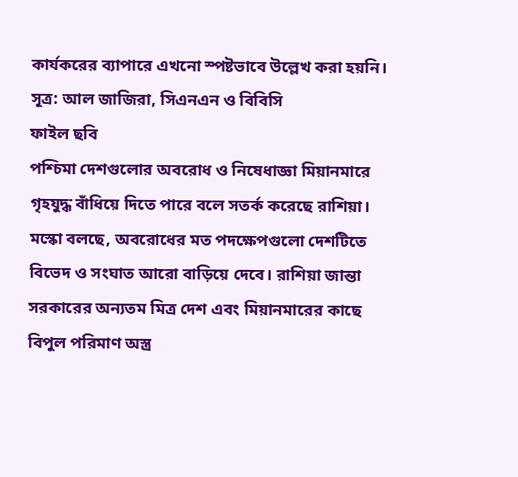কার্যকরের ব্যাপারে এখনো স্পষ্টভাবে উল্লেখ করা হয়নি। সূত্র: আল জাজিরা, সিএনএন ও বিবিসি
ফাইল ছবি
পশ্চিমা দেশগুলোর অবরোধ ও নিষেধাজ্ঞা মিয়ানমারে গৃহযুদ্ধ বাঁধিয়ে দিতে পারে বলে সতর্ক করেছে রাশিয়া।
মস্কো বলছে, অবরোধের মত পদক্ষেপগুলো দেশটিতে বিভেদ ও সংঘাত আরো বাড়িয়ে দেবে। রাশিয়া জান্তা সরকারের অন্যতম মিত্র দেশ এবং মিয়ানমারের কাছে বিপুল পরিমাণ অস্ত্র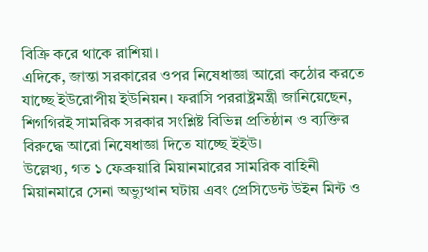বিক্রি করে থাকে রাশিয়া।
এদিকে, জান্তা সরকারের ওপর নিষেধাজ্ঞা আরো কঠোর করতে যাচ্ছে ইউরোপীয় ইউনিয়ন। ফরাসি পররাষ্ট্রমন্ত্রী জানিয়েছেন, শিগগিরই সামরিক সরকার সংশ্লিষ্ট বিভিন্ন প্রতিষ্ঠান ও ব্যক্তির বিরুদ্ধে আরো নিষেধাজ্ঞা দিতে যাচ্ছে ইইউ।
উল্লেখ্য, গত ১ ফেব্রুয়ারি মিয়ানমারের সামরিক বাহিনী মিয়ানমারে সেনা অভ্যুত্থান ঘটায় এবং প্রেসিডেন্ট উইন মিন্ট ও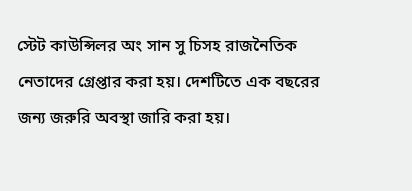স্টেট কাউন্সিলর অং সান সু চিসহ রাজনৈতিক নেতাদের গ্রেপ্তার করা হয়। দেশটিতে এক বছরের জন্য জরুরি অবস্থা জারি করা হয়।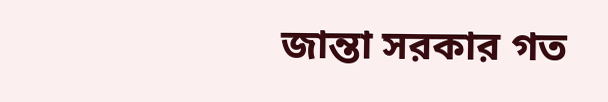জান্তা সরকার গত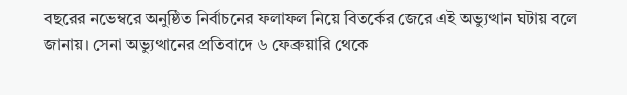বছরের নভেম্বরে অনুষ্ঠিত নির্বাচনের ফলাফল নিয়ে বিতর্কের জেরে এই অভ্যুত্থান ঘটায় বলে জানায়। সেনা অভ্যুত্থানের প্রতিবাদে ৬ ফেব্রুয়ারি থেকে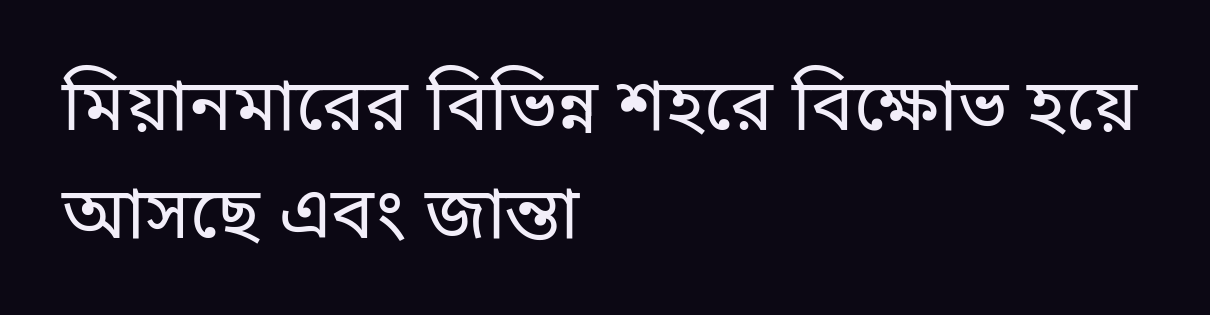মিয়ানমারের বিভিন্ন শহরে বিক্ষোভ হয়ে আসছে এবং জান্তা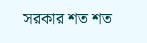সরকার শত শত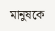মানুষকে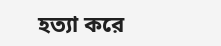হত্যা করে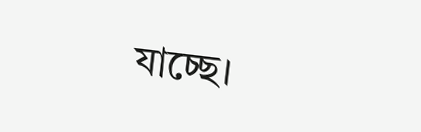যাচ্ছে।